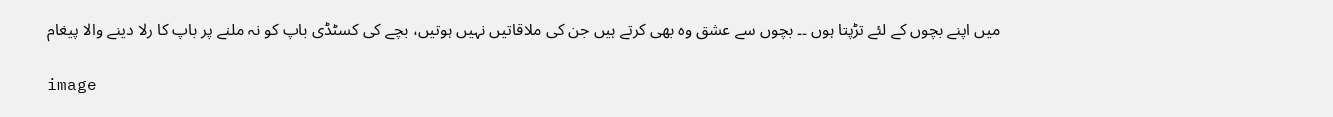میں اپنے بچوں کے لئے تڑپتا ہوں ۔۔ بچوں سے عشق وہ بھی کرتے ہیں جن کی ملاقاتیں نہیں ہوتیں، بچے کی کسٹڈی باپ کو نہ ملنے پر باپ کا رلا دینے والا پیغام

image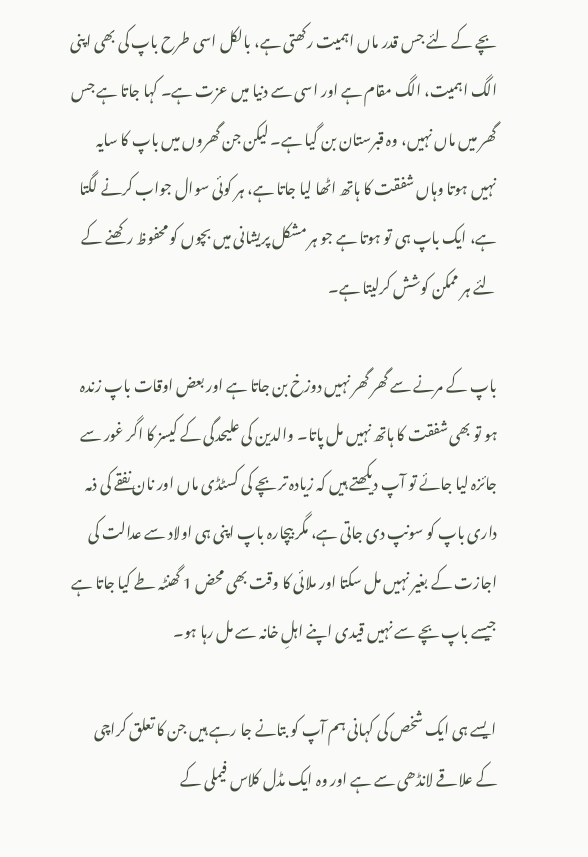بچے کے لئے جس قدر ماں اہمیت رکھتی ہے، بالکل اسی طرح باپ کی بھی اپنی الگ اہمیت، الگ مقام ہے اور اسی سے دنیا میں عزت ہے۔ کہا جاتا ہے جس گھر میں ماں نہیں، وہ قبرستان بن گیا ہے۔ لیکن جن گھروں میں باپ کا سایہ نہیں ہوتا وہاں شفقت کا ہاتھ اٹھا لیا جاتا ہے، ہر کوئی سوال جواب کرنے لگتا ہے، ایک باپ ہی تو ہوتا ہے جو ہر مشکل پریشانی میں بچوں کو محفوظ رکھنے کے لئے ہر ممکن کوشش کرلیتا ہے۔

باپ کے مرنے سے گھر گھر نہیں دوزخ بن جاتا ہے اور بعض اوقات باپ زندہ ہو تو بھی شفقت کا ہاتھ نہیں مل پاتا۔ والدین کی علیحدگی کے کیسز کا اگر غور سے جائزہ لیا جائے تو آپ دیکھتے ہیں کہ زیادہ تر بچے کی کسٹڈی ماں اور نان نفقے کی ذمہ داری باپ کو سونپ دی جاتی ہے، مگر بیچارہ باپ اپنی ہی اولاد سے عدالت کی اجازت کے بغیر نہیں مل سکتا اور ملائی کا وقت بھی محض 1 گھنٹہ طے کیا جاتا ہے جیسے باپ بچے سے نہیں قیدی اپنے اہلِ خانہ سے مل رہا ہو۔

ایسے ہی ایک شخص کی کہانی ہم آپ کو بتانے جا رہے ہیں جن کا تعلق کراچی کے علاقے لانڈھی سے ہے اور وہ ایک مڈل کلاس فیملی کے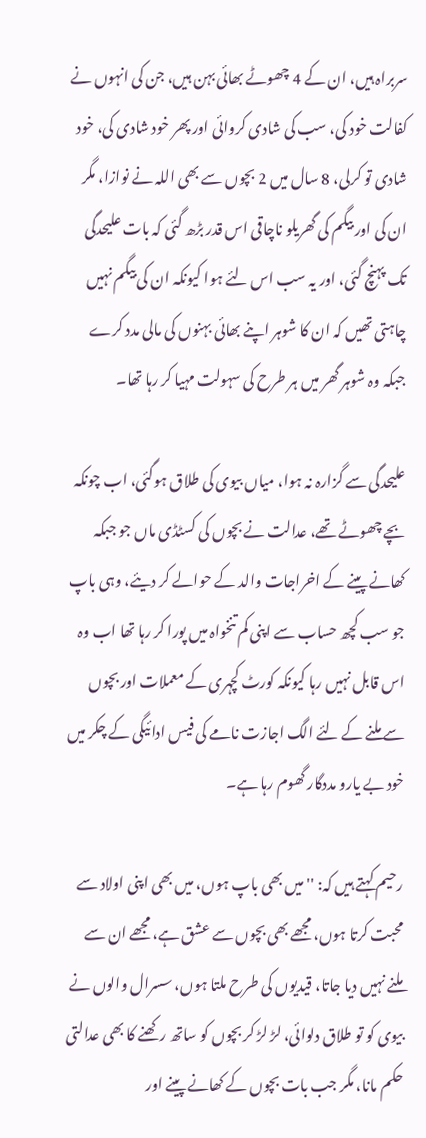سربراہ ہیں، ان کے 4 چھوٹے بھائی بہن ہیں، جن کی انہوں نے کفالت خود کی، سب کی شادی کروائی اور پھر خود شادی کی، خود شادی تو کرلی، 8 سال میں 2 بچوں سے بھی اللہ نے نوازا، مگر ان کی اور بیگم کی گھریلو ناچاقی اس قدر بڑھ گئی کہ بات علیحدگی تک پہنچ گئی، اور یہ سب اس لئے ہوا کیونکہ ان کی بیگم نہیں چاہتی تھیں کہ ان کا شوہر اپنے بھائی بہنوں کی مالی مدد کرے جبکہ وہ شوہر گھر میں ہر طرح کی سہولت مہیا کر رہا تھا۔

علیحدگی سے گزارہ نہ ہوا، میاں بیوی کی طلاق ہوگئی، اب چونکہ بچے چھوٹے تھے، عدالت نے بچوں کی کسٹڈی ماں جو جبکہ کھانے پینے کے اخراجات والد کے حوالے کر دیئے، وہی باپ جو سب کچھ حساب سے اپنی کم تنخواہ میں پورا کر رہا تھا اب وہ اس قابل نہیں رہا کیونکہ کورٹ کچہری کے معملات اور بچوں سے ملنے کے لئے الگ اجازت نامے کی فیس ادائیگی کے چکر میں خود بے یارو مددگار گھوم رہا ہے۔

رحیم کہتے ہیں کہ: '' میں بھی باپ ہوں، میں بھی اپنی اولاد سے محبت کرتا ہوں، مجھے بھی بچوں سے عشق ہے، مجھے ان سے ملنے نہیں دیا جاتا، قیدیوں کی طرح ملتا ہوں، سسرال والوں نے بیوی کو تو طلاق دلوائی، لڑ لڑ کر بچوں کو ساتھ رکھنے کا بھی عدالتی حکم مانا، مگر جب بات بچوں کے کھانے پینے اور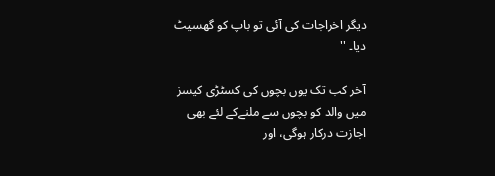دیگر اخراجات کی آئی تو باپ کو گھسیٹ دیا۔ ''

آخر کب تک یوں بچوں کی کسٹڑی کیسز میں والد کو بچوں سے ملنےکے لئے بھی اجازت درکار ہوگی، اور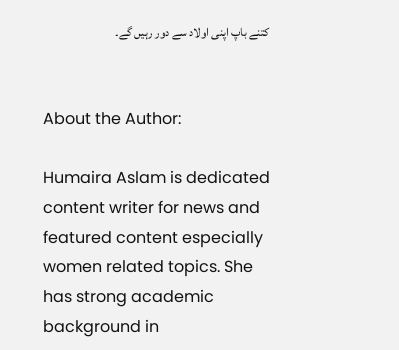کتنے باپ اپنی اولاد سے دور رہیں گے۔


About the Author:

Humaira Aslam is dedicated content writer for news and featured content especially women related topics. She has strong academic background in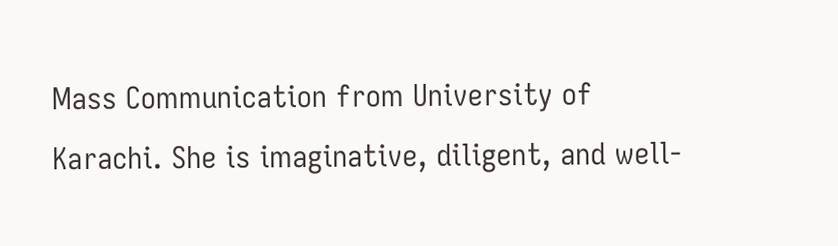Mass Communication from University of Karachi. She is imaginative, diligent, and well-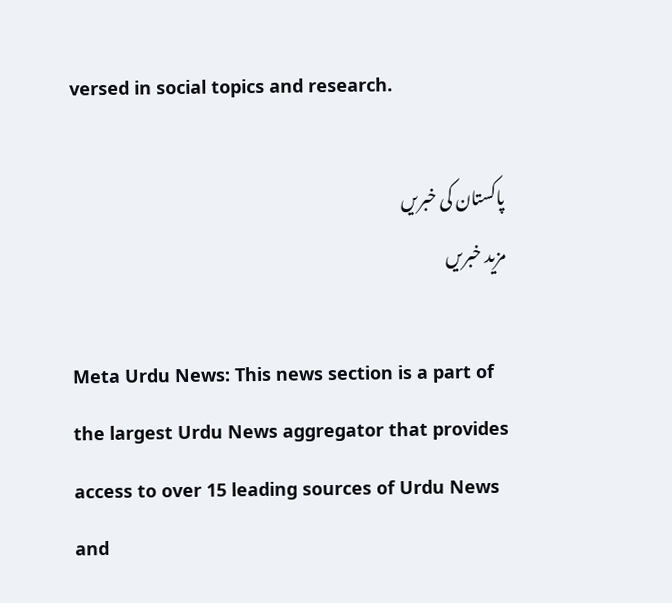versed in social topics and research.

پاکستان کی خبریں
مزید خبریں

Meta Urdu News: This news section is a part of the largest Urdu News aggregator that provides access to over 15 leading sources of Urdu News and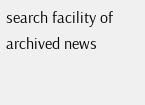search facility of archived news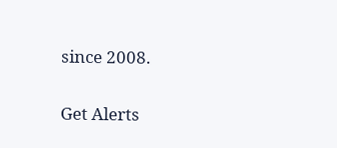since 2008.

Get Alerts